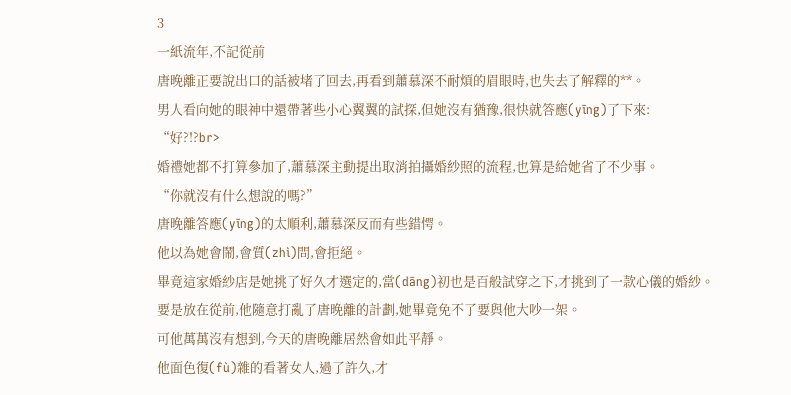3
一紙流年,不記從前
唐晚離正要說出口的話被堵了回去,再看到蕭慕深不耐煩的眉眼時,也失去了解釋的**。
男人看向她的眼神中還帶著些小心翼翼的試探,但她沒有猶豫,很快就答應(yīng)了下來:
“好?!?br>
婚禮她都不打算參加了,蕭慕深主動提出取消拍攝婚紗照的流程,也算是給她省了不少事。
“你就沒有什么想說的嗎?”
唐晚離答應(yīng)的太順利,蕭慕深反而有些錯愕。
他以為她會鬧,會質(zhì)問,會拒絕。
畢竟這家婚紗店是她挑了好久才選定的,當(dāng)初也是百般試穿之下,才挑到了一款心儀的婚紗。
要是放在從前,他隨意打亂了唐晚離的計劃,她畢竟免不了要與他大吵一架。
可他萬萬沒有想到,今天的唐晚離居然會如此平靜。
他面色復(fù)雜的看著女人,過了許久,才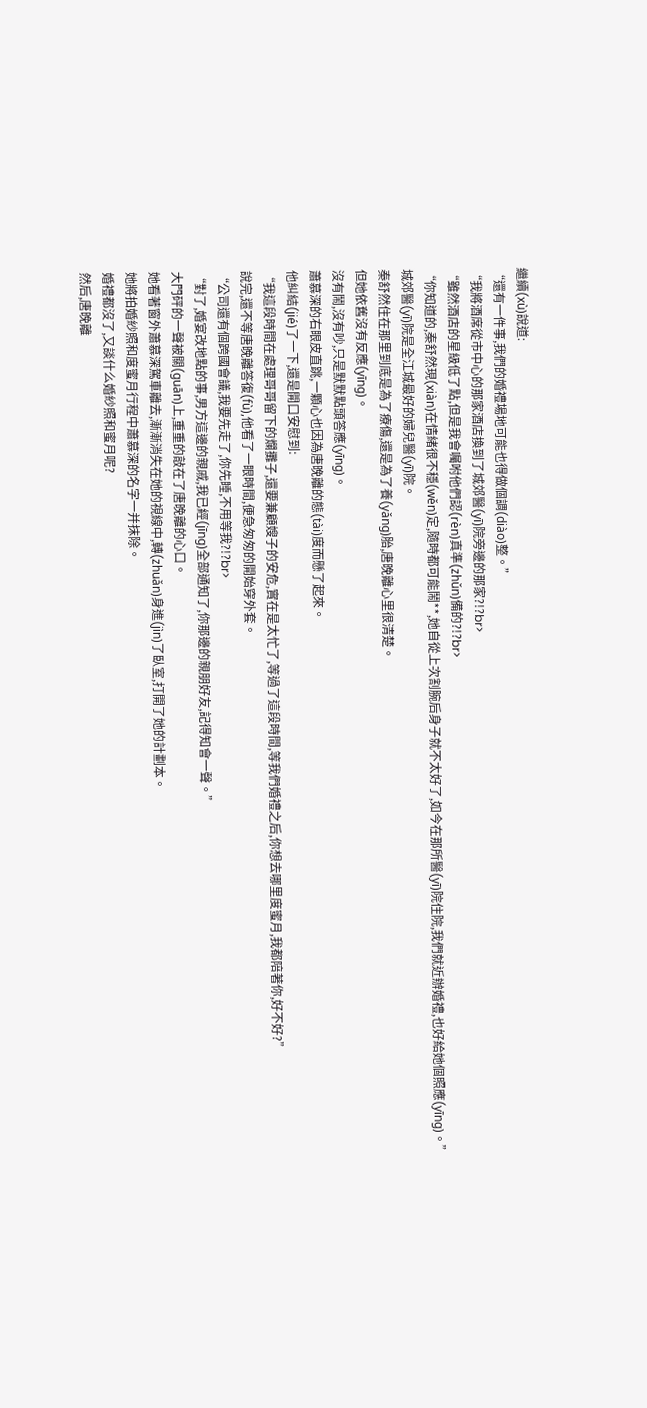繼續(xù)說道:
“還有一件事,我們的婚禮場地可能也得做個調(diào)整。”
“我將酒席從市中心的那家酒店換到了城郊醫(yī)院旁邊的那家?!?br>
“雖然酒店的星級低了點,但是我會囑咐他們認(rèn)真準(zhǔn)備的?!?br>
“你知道的,秦舒然現(xiàn)在情緒很不穩(wěn)定,隨時都可能鬧**,她自從上次割腕后身子就不太好了,如今在那所醫(yī)院住院,我們就近辦婚禮,也好給她個照應(yīng)。”
城郊醫(yī)院是全江城最好的婦兒醫(yī)院。
秦舒然住在那里到底是為了療傷,還是為了養(yǎng)胎,唐晚離心里很清楚。
但她依舊沒有反應(yīng)。
沒有鬧,沒有吵,只是默默點頭答應(yīng)。
蕭慕深的右眼皮直跳,一顆心也因為唐晚離的態(tài)度而懸了起來。
他糾結(jié)了一下,還是開口安慰到:
“我這段時間在處理哥哥留下的爛攤子,還要兼顧嫂子的安危,實在是太忙了,等過了這段時間,等我們婚禮之后,你想去哪里度蜜月,我都陪著你,好不好?”
說完,還不等唐晚離答復(fù),他看了一眼時間,便急匆匆的開始穿外套。
“公司還有個跨國會議,我要先走了,你先睡,不用等我?!?br>
“對了,婚宴改地點的事,男方這邊的親戚,我已經(jīng)全部通知了,你那邊的親朋好友,記得知會一聲。”
大門砰的一聲被關(guān)上,重重的敲在了唐晚離的心口。
她看著窗外蕭慕深駕車離去,漸漸消失在她的視線中,轉(zhuǎn)身進(jìn)了臥室,打開了她的計劃本。
她將拍婚紗照和度蜜月行程中蕭慕深的名字一并抹除。
婚禮都沒了,又談什么婚紗照和蜜月呢?
然后,唐晚離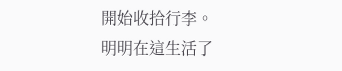開始收拾行李。
明明在這生活了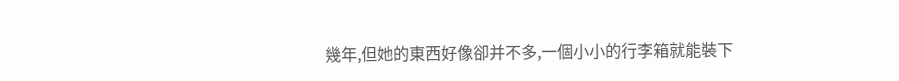幾年,但她的東西好像卻并不多,一個小小的行李箱就能裝下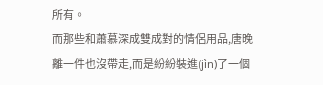所有。
而那些和蕭慕深成雙成對的情侶用品,唐晚離一件也沒帶走,而是紛紛裝進(jìn)了一個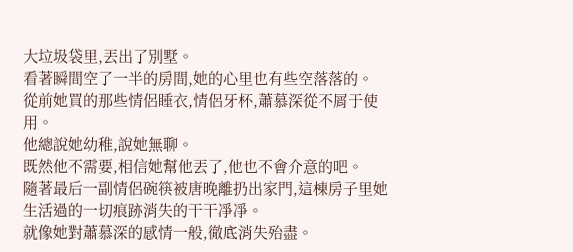大垃圾袋里,丟出了別墅。
看著瞬間空了一半的房間,她的心里也有些空落落的。
從前她買的那些情侶睡衣,情侶牙杯,蕭慕深從不屑于使用。
他總說她幼稚,說她無聊。
既然他不需要,相信她幫他丟了,他也不會介意的吧。
隨著最后一副情侶碗筷被唐晚離扔出家門,這棟房子里她生活過的一切痕跡消失的干干凈凈。
就像她對蕭慕深的感情一般,徹底消失殆盡。